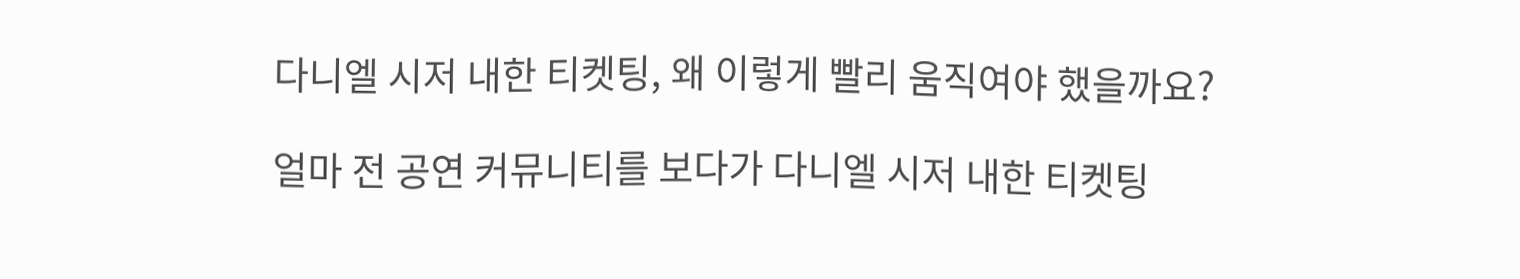다니엘 시저 내한 티켓팅, 왜 이렇게 빨리 움직여야 했을까요?

얼마 전 공연 커뮤니티를 보다가 다니엘 시저 내한 티켓팅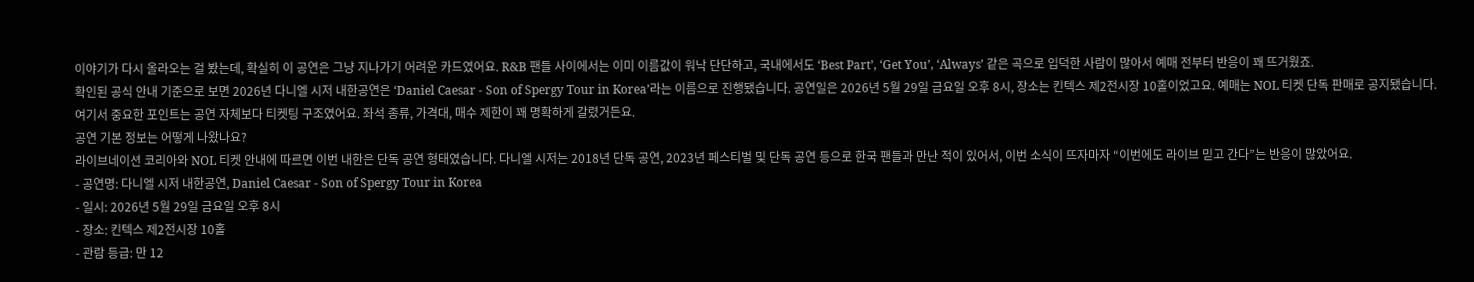이야기가 다시 올라오는 걸 봤는데, 확실히 이 공연은 그냥 지나가기 어려운 카드였어요. R&B 팬들 사이에서는 이미 이름값이 워낙 단단하고, 국내에서도 ‘Best Part’, ‘Get You’, ‘Always’ 같은 곡으로 입덕한 사람이 많아서 예매 전부터 반응이 꽤 뜨거웠죠.
확인된 공식 안내 기준으로 보면 2026년 다니엘 시저 내한공연은 ‘Daniel Caesar - Son of Spergy Tour in Korea’라는 이름으로 진행됐습니다. 공연일은 2026년 5월 29일 금요일 오후 8시, 장소는 킨텍스 제2전시장 10홀이었고요. 예매는 NOL 티켓 단독 판매로 공지됐습니다. 여기서 중요한 포인트는 공연 자체보다 티켓팅 구조였어요. 좌석 종류, 가격대, 매수 제한이 꽤 명확하게 갈렸거든요.
공연 기본 정보는 어떻게 나왔나요?
라이브네이션 코리아와 NOL 티켓 안내에 따르면 이번 내한은 단독 공연 형태였습니다. 다니엘 시저는 2018년 단독 공연, 2023년 페스티벌 및 단독 공연 등으로 한국 팬들과 만난 적이 있어서, 이번 소식이 뜨자마자 “이번에도 라이브 믿고 간다”는 반응이 많았어요.
- 공연명: 다니엘 시저 내한공연, Daniel Caesar - Son of Spergy Tour in Korea
- 일시: 2026년 5월 29일 금요일 오후 8시
- 장소: 킨텍스 제2전시장 10홀
- 관람 등급: 만 12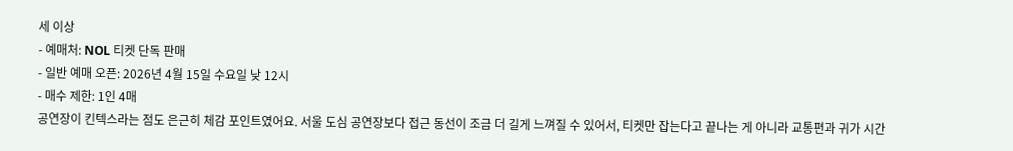세 이상
- 예매처: NOL 티켓 단독 판매
- 일반 예매 오픈: 2026년 4월 15일 수요일 낮 12시
- 매수 제한: 1인 4매
공연장이 킨텍스라는 점도 은근히 체감 포인트였어요. 서울 도심 공연장보다 접근 동선이 조금 더 길게 느껴질 수 있어서, 티켓만 잡는다고 끝나는 게 아니라 교통편과 귀가 시간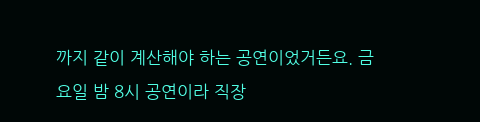까지 같이 계산해야 하는 공연이었거든요. 금요일 밤 8시 공연이라 직장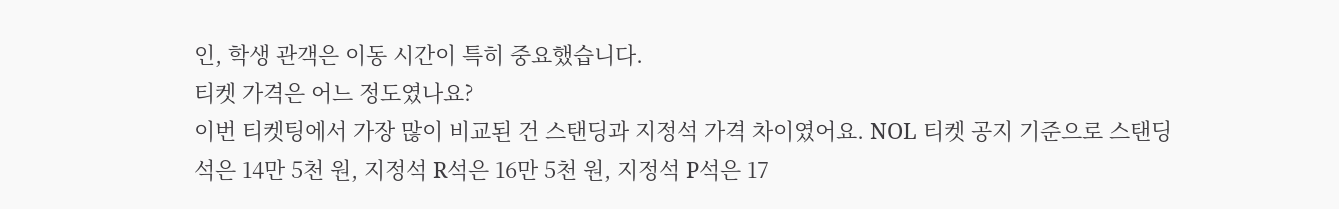인, 학생 관객은 이동 시간이 특히 중요했습니다.
티켓 가격은 어느 정도였나요?
이번 티켓팅에서 가장 많이 비교된 건 스탠딩과 지정석 가격 차이였어요. NOL 티켓 공지 기준으로 스탠딩석은 14만 5천 원, 지정석 R석은 16만 5천 원, 지정석 P석은 17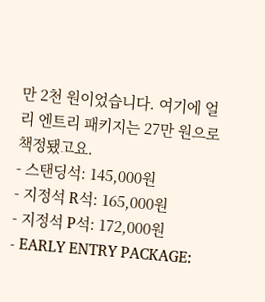만 2천 원이었습니다. 여기에 얼리 엔트리 패키지는 27만 원으로 책정됐고요.
- 스탠딩석: 145,000원
- 지정석 R석: 165,000원
- 지정석 P석: 172,000원
- EARLY ENTRY PACKAGE: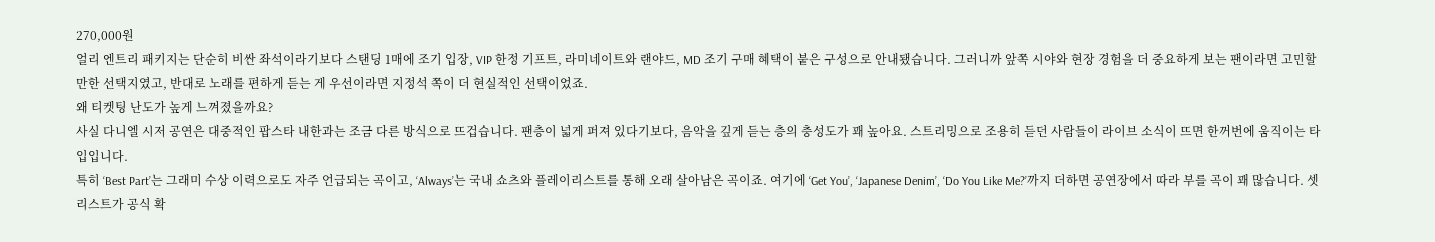270,000원
얼리 엔트리 패키지는 단순히 비싼 좌석이라기보다 스탠딩 1매에 조기 입장, VIP 한정 기프트, 라미네이트와 랜야드, MD 조기 구매 혜택이 붙은 구성으로 안내됐습니다. 그러니까 앞쪽 시야와 현장 경험을 더 중요하게 보는 팬이라면 고민할 만한 선택지였고, 반대로 노래를 편하게 듣는 게 우선이라면 지정석 쪽이 더 현실적인 선택이었죠.
왜 티켓팅 난도가 높게 느껴졌을까요?
사실 다니엘 시저 공연은 대중적인 팝스타 내한과는 조금 다른 방식으로 뜨겁습니다. 팬층이 넓게 퍼져 있다기보다, 음악을 깊게 듣는 층의 충성도가 꽤 높아요. 스트리밍으로 조용히 듣던 사람들이 라이브 소식이 뜨면 한꺼번에 움직이는 타입입니다.
특히 ‘Best Part’는 그래미 수상 이력으로도 자주 언급되는 곡이고, ‘Always’는 국내 쇼츠와 플레이리스트를 통해 오래 살아남은 곡이죠. 여기에 ‘Get You’, ‘Japanese Denim’, ‘Do You Like Me?’까지 더하면 공연장에서 따라 부를 곡이 꽤 많습니다. 셋리스트가 공식 확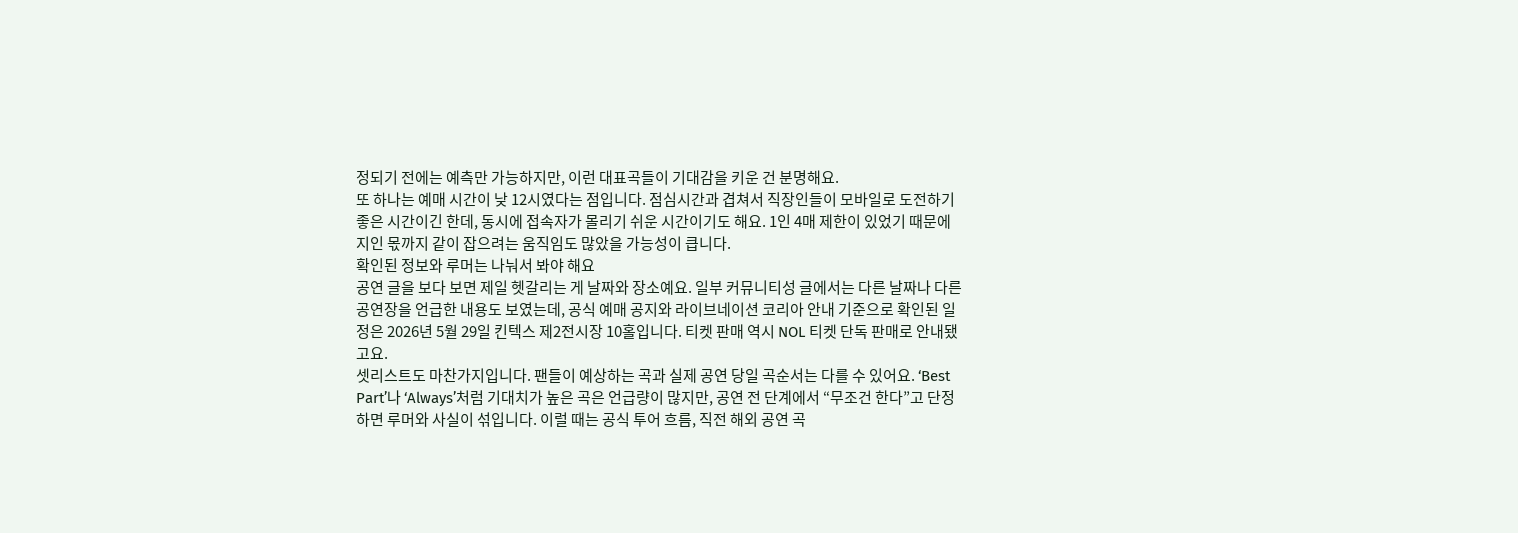정되기 전에는 예측만 가능하지만, 이런 대표곡들이 기대감을 키운 건 분명해요.
또 하나는 예매 시간이 낮 12시였다는 점입니다. 점심시간과 겹쳐서 직장인들이 모바일로 도전하기 좋은 시간이긴 한데, 동시에 접속자가 몰리기 쉬운 시간이기도 해요. 1인 4매 제한이 있었기 때문에 지인 몫까지 같이 잡으려는 움직임도 많았을 가능성이 큽니다.
확인된 정보와 루머는 나눠서 봐야 해요
공연 글을 보다 보면 제일 헷갈리는 게 날짜와 장소예요. 일부 커뮤니티성 글에서는 다른 날짜나 다른 공연장을 언급한 내용도 보였는데, 공식 예매 공지와 라이브네이션 코리아 안내 기준으로 확인된 일정은 2026년 5월 29일 킨텍스 제2전시장 10홀입니다. 티켓 판매 역시 NOL 티켓 단독 판매로 안내됐고요.
셋리스트도 마찬가지입니다. 팬들이 예상하는 곡과 실제 공연 당일 곡순서는 다를 수 있어요. ‘Best Part’나 ‘Always’처럼 기대치가 높은 곡은 언급량이 많지만, 공연 전 단계에서 “무조건 한다”고 단정하면 루머와 사실이 섞입니다. 이럴 때는 공식 투어 흐름, 직전 해외 공연 곡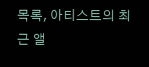목록, 아티스트의 최근 앨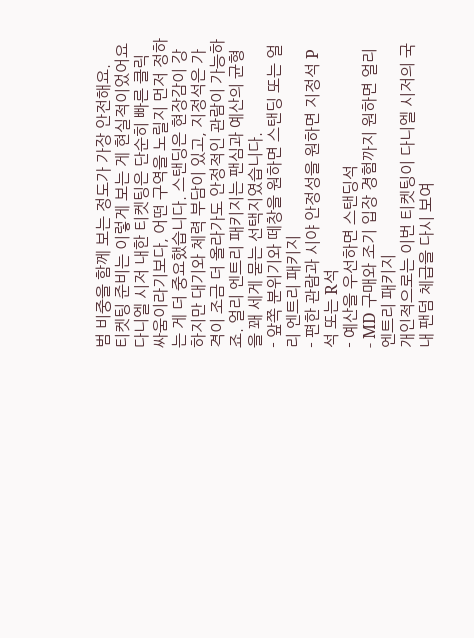범 비중을 함께 보는 정도가 가장 안전해요.
티켓팅 준비는 이렇게 보는 게 현실적이었어요
다니엘 시저 내한 티켓팅은 단순히 빠른 클릭 싸움이라기보다, 어떤 구역을 노릴지 먼저 정하는 게 더 중요했습니다. 스탠딩은 현장감이 강하지만 대기와 체력 부담이 있고, 지정석은 가격이 조금 더 올라가도 안정적인 관람이 가능하죠. 얼리 엔트리 패키지는 팬심과 예산의 균형을 꽤 세게 묻는 선택지였습니다.
- 앞쪽 분위기와 떼창을 원하면 스탠딩 또는 얼리 엔트리 패키지
- 편한 관람과 시야 안정성을 원하면 지정석 P석 또는 R석
- 예산을 우선하면 스탠딩석
- MD 구매와 조기 입장 경험까지 원하면 얼리 엔트리 패키지
개인적으로는 이번 티켓팅이 다니엘 시저의 국내 팬덤 체급을 다시 보여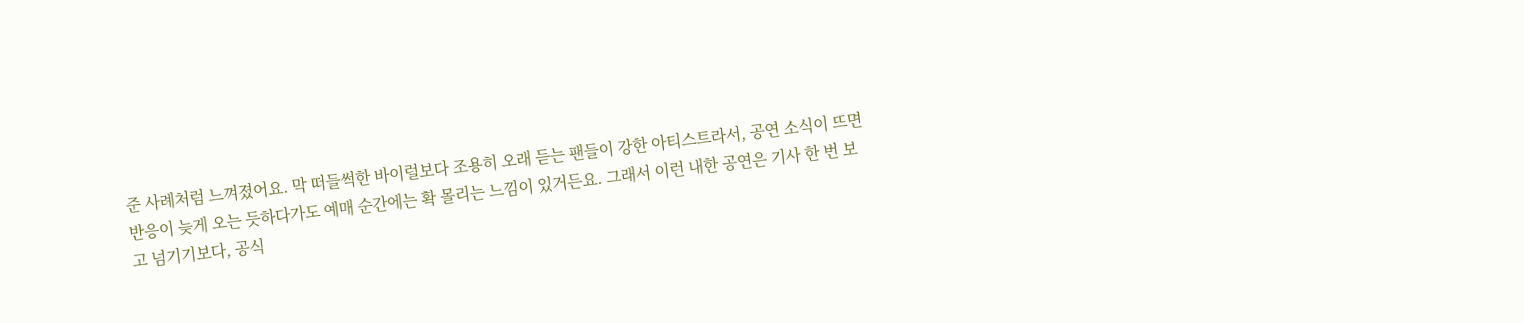준 사례처럼 느껴졌어요. 막 떠들썩한 바이럴보다 조용히 오래 듣는 팬들이 강한 아티스트라서, 공연 소식이 뜨면 반응이 늦게 오는 듯하다가도 예매 순간에는 확 몰리는 느낌이 있거든요. 그래서 이런 내한 공연은 기사 한 번 보고 넘기기보다, 공식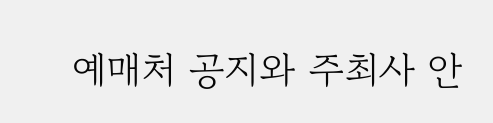예매처 공지와 주최사 안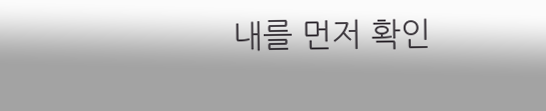내를 먼저 확인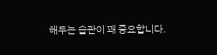해두는 습관이 꽤 중요합니다.